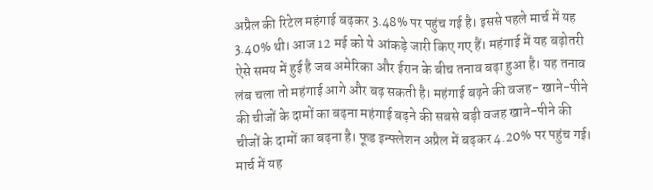अप्रैल की रिटेल महंगाई बढ़कर 3.48% पर पहुंच गई है। इससे पहले मार्च में यह 3.40% थी। आज 12 मई को ये आंकड़े जारी किए गए हैं। महंगाई में यह बढ़ोतरी ऐसे समय में हुई है जब अमेरिका और ईरान के बीच तनाव बढ़ा हुआ है। यह तनाव लंब चला तो महंगाई आगे और बढ़ सकती है। महंगाई बढ़ने की वजह- खाने-पीने की चीजों के दामों का बढ़ना महंगाई बढ़ने की सबसे बड़ी वजह खाने-पीने की चीजों के दामों का बढ़ना है। फूड इन्फ्लेशन अप्रैल में बढ़कर 4.20% पर पहुंच गई। मार्च में यह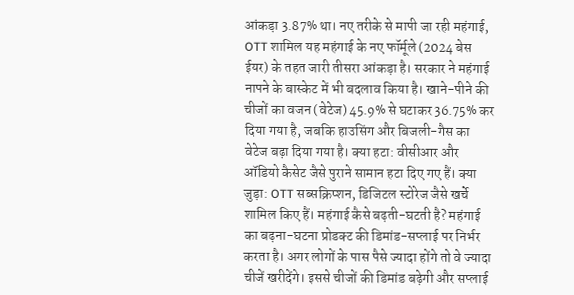आंकड़ा 3.87% था। नए तरीके से मापी जा रही महंगाई, OTT शामिल यह महंगाई के नए फॉर्मूले (2024 बेस ईयर) के तहत जारी तीसरा आंकड़ा है। सरकार ने महंगाई नापने के बास्केट में भी बदलाव किया है। खाने-पीने की चीजों का वजन (वेटेज) 45.9% से घटाकर 36.75% कर दिया गया है, जबकि हाउसिंग और बिजली-गैस का वेटेज बढ़ा दिया गया है। क्या हटा: वीसीआर और ऑडियो कैसेट जैसे पुराने सामान हटा दिए गए हैं। क्या जुड़ा: OTT सब्सक्रिप्शन, डिजिटल स्टोरेज जैसे खर्चे शामिल किए हैं। महंगाई कैसे बढ़ती-घटती है? महंगाई का बढ़ना-घटना प्रोडक्ट की डिमांड-सप्लाई पर निर्भर करता है। अगर लोगों के पास पैसे ज्यादा होंगे तो वे ज्यादा चीजें खरीदेंगे। इससे चीजों की डिमांड बढ़ेगी और सप्लाई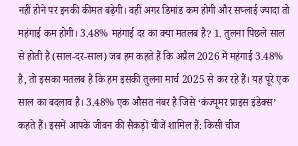नहीं होने पर इनकी कीमत बढ़ेगी। वहीं अगर डिमांड कम होगी और सप्लाई ज्यादा तो महंगाई कम होगी। 3.48% महंगाई दर का क्या मतलब है? 1. तुलना पिछले साल से होती है (साल-दर-साल) जब हम कहते हैं कि अप्रैल 2026 में महंगाई 3.48% है, तो इसका मतलब है कि हम इसकी तुलना मार्च 2025 से कर रहे हैं। यह पूरे एक साल का बदलाव है। 3.48% एक औसत नंबर है जिसे ‘कंज्यूमर प्राइस इंडेक्स’ कहते हैं। इसमें आपके जीवन की सैकड़ों चीजें शामिल हैं: किसी चीज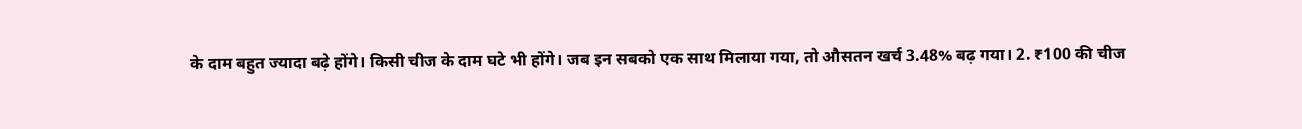के दाम बहुत ज्यादा बढ़े होंगे। किसी चीज के दाम घटे भी होंगे। जब इन सबको एक साथ मिलाया गया, तो औसतन खर्च 3.48% बढ़ गया। 2. ₹100 की चीज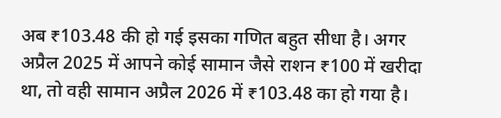अब ₹103.48 की हो गई इसका गणित बहुत सीधा है। अगर अप्रैल 2025 में आपने कोई सामान जैसे राशन ₹100 में खरीदा था, तो वही सामान अप्रैल 2026 में ₹103.48 का हो गया है।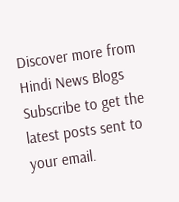Discover more from Hindi News Blogs
Subscribe to get the latest posts sent to your email.